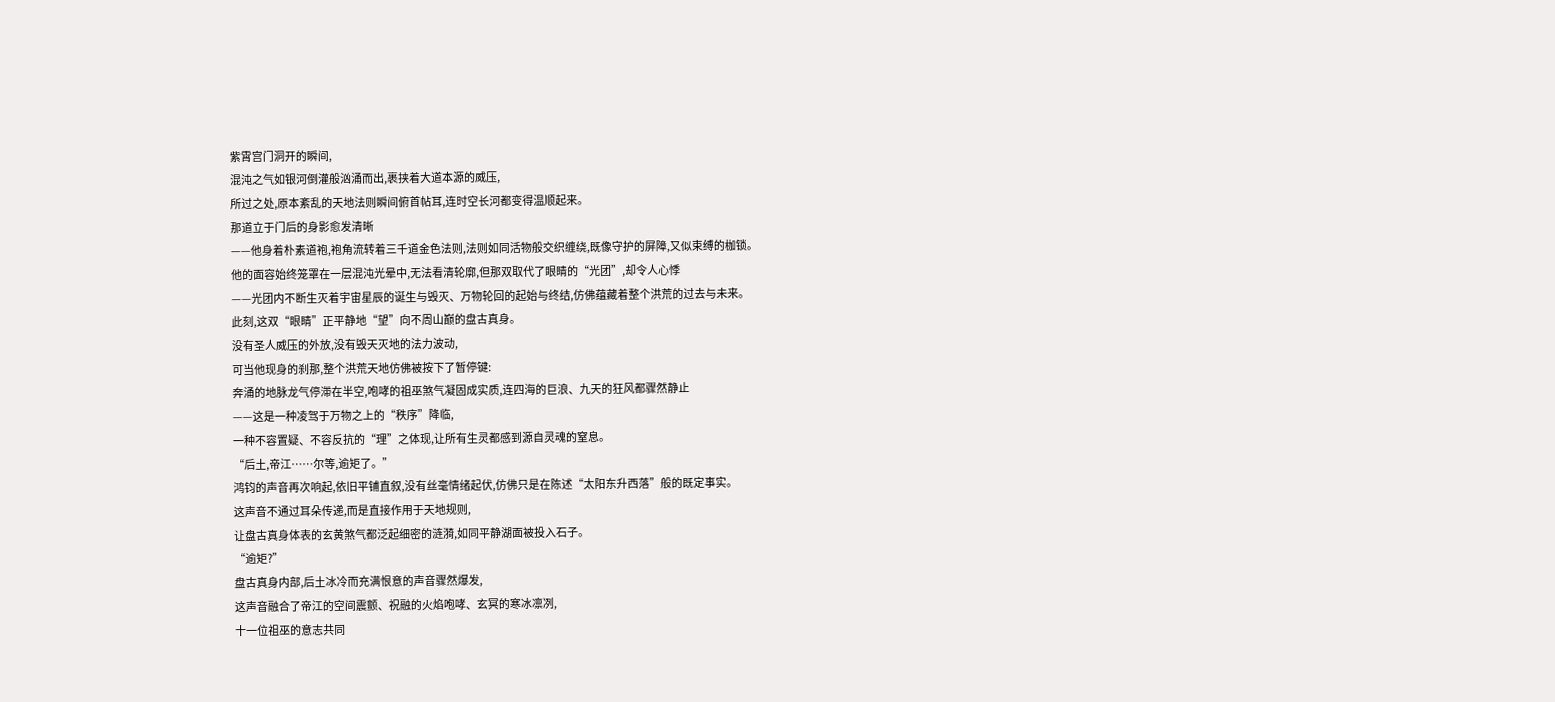紫霄宫门洞开的瞬间,
混沌之气如银河倒灌般汹涌而出,裹挟着大道本源的威压,
所过之处,原本紊乱的天地法则瞬间俯首帖耳,连时空长河都变得温顺起来。
那道立于门后的身影愈发清晰
——他身着朴素道袍,袍角流转着三千道金色法则,法则如同活物般交织缠绕,既像守护的屏障,又似束缚的枷锁。
他的面容始终笼罩在一层混沌光晕中,无法看清轮廓,但那双取代了眼睛的“光团”,却令人心悸
——光团内不断生灭着宇宙星辰的诞生与毁灭、万物轮回的起始与终结,仿佛蕴藏着整个洪荒的过去与未来。
此刻,这双“眼睛”正平静地“望”向不周山巅的盘古真身。
没有圣人威压的外放,没有毁天灭地的法力波动,
可当他现身的刹那,整个洪荒天地仿佛被按下了暂停键:
奔涌的地脉龙气停滞在半空,咆哮的祖巫煞气凝固成实质,连四海的巨浪、九天的狂风都骤然静止
——这是一种凌驾于万物之上的“秩序”降临,
一种不容置疑、不容反抗的“理”之体现,让所有生灵都感到源自灵魂的窒息。
“后土,帝江……尔等,逾矩了。”
鸿钧的声音再次响起,依旧平铺直叙,没有丝毫情绪起伏,仿佛只是在陈述“太阳东升西落”般的既定事实。
这声音不通过耳朵传递,而是直接作用于天地规则,
让盘古真身体表的玄黄煞气都泛起细密的涟漪,如同平静湖面被投入石子。
“逾矩?”
盘古真身内部,后土冰冷而充满恨意的声音骤然爆发,
这声音融合了帝江的空间震颤、祝融的火焰咆哮、玄冥的寒冰凛冽,
十一位祖巫的意志共同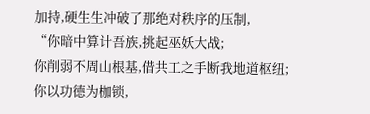加持,硬生生冲破了那绝对秩序的压制,
“你暗中算计吾族,挑起巫妖大战;
你削弱不周山根基,借共工之手断我地道枢纽;
你以功德为枷锁,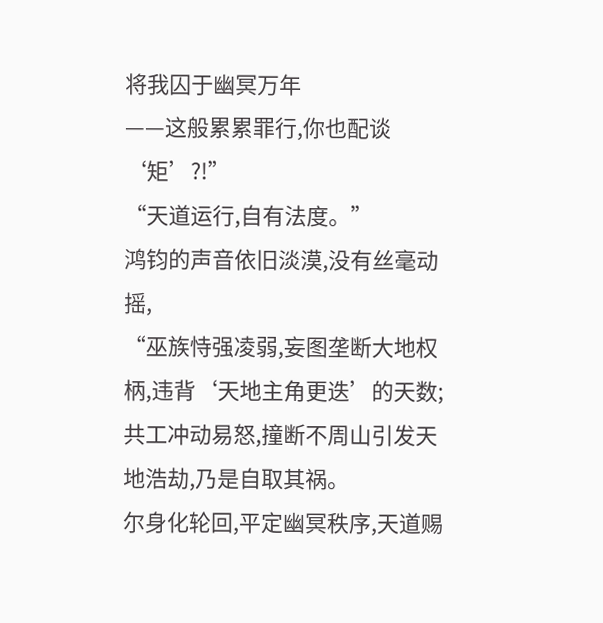将我囚于幽冥万年
——这般累累罪行,你也配谈‘矩’?!”
“天道运行,自有法度。”
鸿钧的声音依旧淡漠,没有丝毫动摇,
“巫族恃强凌弱,妄图垄断大地权柄,违背‘天地主角更迭’的天数;
共工冲动易怒,撞断不周山引发天地浩劫,乃是自取其祸。
尔身化轮回,平定幽冥秩序,天道赐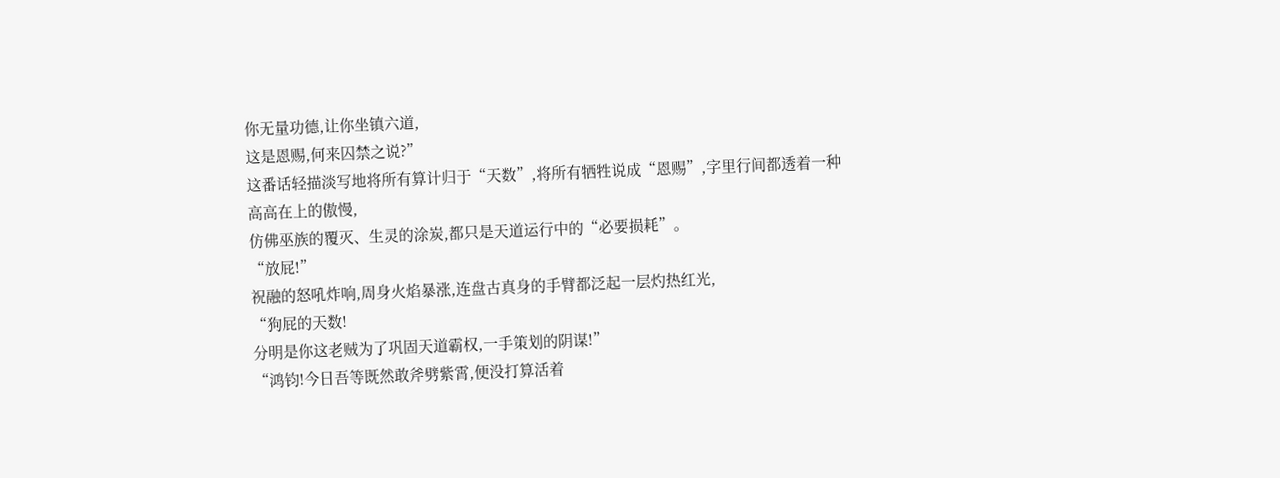你无量功德,让你坐镇六道,
这是恩赐,何来囚禁之说?”
这番话轻描淡写地将所有算计归于“天数”,将所有牺牲说成“恩赐”,字里行间都透着一种高高在上的傲慢,
仿佛巫族的覆灭、生灵的涂炭,都只是天道运行中的“必要损耗”。
“放屁!”
祝融的怒吼炸响,周身火焰暴涨,连盘古真身的手臂都泛起一层灼热红光,
“狗屁的天数!
分明是你这老贼为了巩固天道霸权,一手策划的阴谋!”
“鸿钧!今日吾等既然敢斧劈紫霄,便没打算活着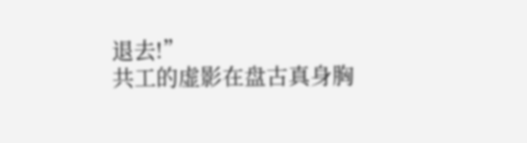退去!”
共工的虚影在盘古真身胸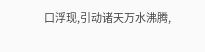口浮现,引动诸天万水沸腾,